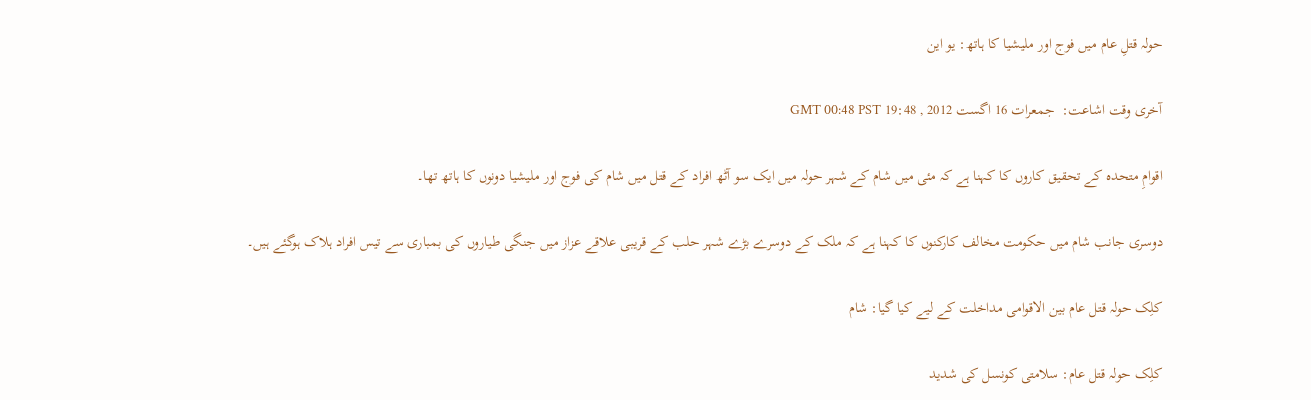حولہ قتلِ عام میں فوج اور ملیشیا کا ہاتھ: یو این

آخری وقت اشاعت:  جمعرات 16 اگست 2012 , 19:48 GMT 00:48 PST

اقوامِ متحدہ کے تحقیق کاروں کا کہنا ہے کہ مئی میں شام کے شہر حولہ میں ایک سو آٹھ افراد کے قتل میں شام کی فوج اور ملیشیا دونوں کا ہاتھ تھا۔

دوسری جانب شام میں حکومت مخالف کارکنوں کا کہنا ہے کہ ملک کے دوسرے بڑے شہر حلب کے قریبی علاقے عزاز میں جنگی طیاروں کی بمباری سے تیس افراد ہلاک ہوگئے ہیں۔

کلِک حولہ قتل عام بین الاقوامی مداخلت کے لیے کیا گیا: شام

کلِک حولہ قتل عام: سلامتی کونسل کی شدید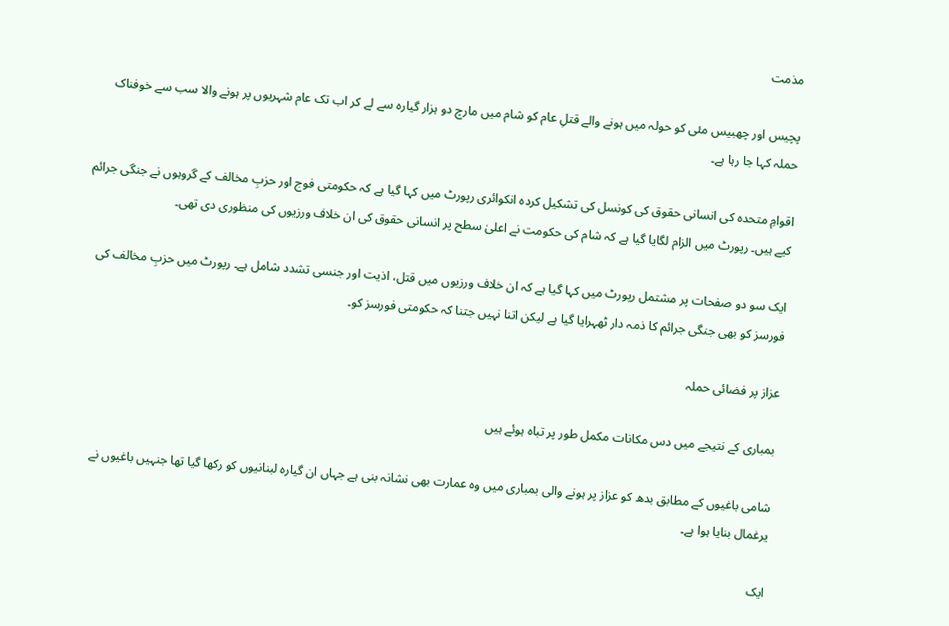مذمت

پچیس اور چھبیس مئی کو حولہ میں ہونے والے قتلِ عام کو شام میں مارچ دو ہزار گیارہ سے لے کر اب تک عام شہریوں پر ہونے والا سب سے خوفناک حملہ کہا جا رہا ہے۔

اقوامِ متحدہ کی انسانی حقوق کی کونسل کی تشکیل کردہ انکوائری رپورٹ میں کہا گیا ہے کہ حکومتی فوج اور حزبِ مخالف کے گروہوں نے جنگی جرائم کیے ہیں۔ رپورٹ میں الزام لگایا گیا ہے کہ شام کی حکومت نے اعلیٰ سطح پر انسانی حقوق کی ان خلاف ورزیوں کی منظوری دی تھی۔

ایک سو دو صفحات پر مشتمل رپورٹ میں کہا گیا ہے کہ ان خلاف ورزیوں میں قتل، اذیت اور جنسی تشدد شامل ہے۔ رپورٹ میں حزبِ مخالف کی فورسز کو بھی جنگی جرائم کا ذمہ دار ٹھہرایا گیا ہے لیکن اتنا نہیں جتنا کہ حکومتی فورسز کو۔

عزاز پر فضائی حملہ

بمباری کے نتیجے میں دس مکانات مکمل طور پر تباہ ہوئے ہیں

شامی باغیوں کے مطابق بدھ کو عزاز پر ہونے والی بمباری میں وہ عمارت بھی نشانہ بنی ہے جہاں ان گیارہ لبنانیوں کو رکھا گیا تھا جنہیں باغیوں نے یرغمال بنایا ہوا ہے۔

ایک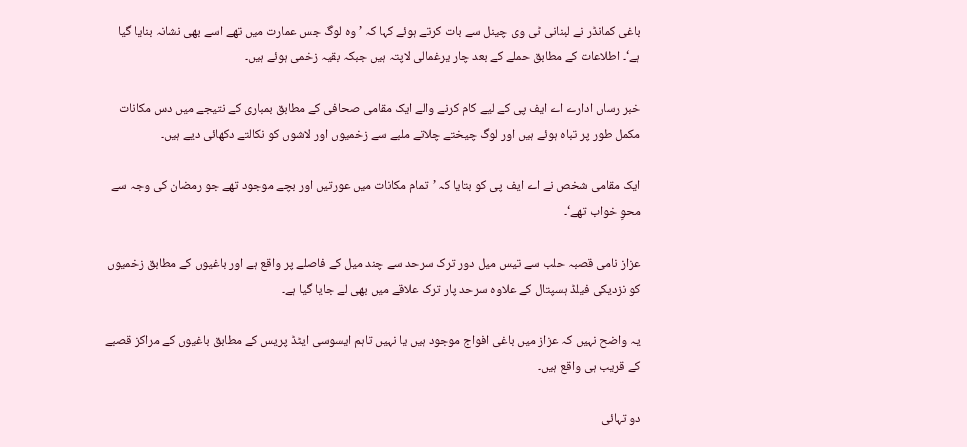باغی کمانڈر نے لبنانی ٹی وی چینل سے بات کرتے ہوئے کہا کہ ’وہ لوگ جس عمارت میں تھے اسے بھی نشانہ بنایا گیا ہے‘۔ اطلاعات کے مطابق حملے کے بعد چار یرغمالی لاپتہ ہیں جبکہ بقیہ زخمی ہوئے ہیں۔

خبر رساں ادارے اے ایف پی کے لیے کام کرنے والے ایک مقامی صحافی کے مطابق بمباری کے نتیجے میں دس مکانات مکمل طور پر تباہ ہوئے ہیں اور لوگ چیختے چلاتے ملبے سے زخمیوں اور لاشوں کو نکالتے دکھائی دیے ہیں۔

ایک مقامی شخص نے اے ایف پی کو بتایا کہ ’تمام مکانات میں عورتیں اور بچے موجود تھے جو رمضان کی وجہ سے محوِ خواب تھے‘۔

عزاز نامی قصبہ حلب سے تیس میل دور ترک سرحد سے چند میل کے فاصلے پر واقع ہے اور باغیوں کے مطابق زخمیوں کو نزدیکی فیلڈ ہسپتال کے علاوہ سرحد پار ترک علاقے میں بھی لے جایا گیا ہے۔

یہ واضح نہیں کہ عزاز میں باغی افواج موجود ہیں یا نہیں تاہم ایسوسی ایٹڈ پریس کے مطابق باغیوں کے مراکز قصبے کے قریب ہی واقع ہیں۔

دو تہائی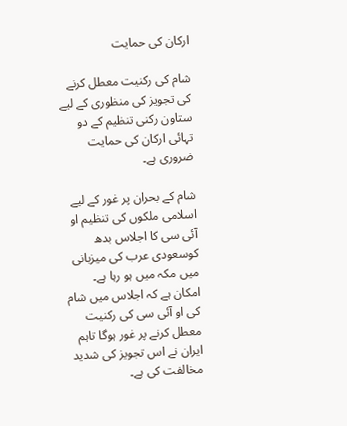ارکان کی حمایت

شام کی رکنیت معطل کرنے کی تجویز کی منظوری کے لیے ستاون رکنی تنظیم کے دو تہائی ارکان کی حمایت ضروری ہے۔

شام کے بحران پر غور کے لیے اسلامی ملکوں کی تنظیم او آئی سی کا اجلاس بدھ کوسعودی عرب کی میزبانی میں مکہ میں ہو رہا ہے۔ امکان ہے کہ اجلاس میں شام کی او آئی سی کی رکنیت معطل کرنے پر غور ہوگا تاہم ایران نے اس تجویز کی شدید مخالفت کی ہے۔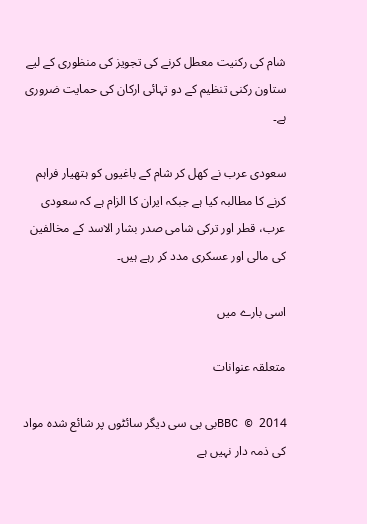شام کی رکنیت معطل کرنے کی تجویز کی منظوری کے لیے ستاون رکنی تنظیم کے دو تہائی ارکان کی حمایت ضروری ہے۔

سعودی عرب نے کھل کر شام کے باغیوں کو ہتھیار فراہم کرنے کا مطالبہ کیا ہے جبکہ ایران کا الزام ہے کہ سعودی عرب، قطر اور ترکی شامی صدر بشار الاسد کے مخالفین کی مالی اور عسکری مدد کر رہے ہیں۔

اسی بارے میں

متعلقہ عنوانات

BBC © 2014بی بی سی دیگر سائٹوں پر شائع شدہ مواد کی ذمہ دار نہیں ہے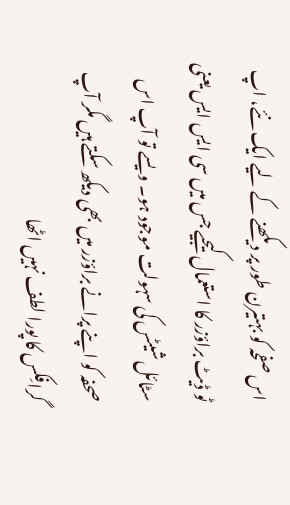اس صفحہ کو بہتیرن طور پر دیکھنے کے لیے ایک نئے، اپ ٹو ڈیٹ براؤزر کا استعمال کیجیے جس میں سی ایس ایس یعنی سٹائل شیٹس کی سہولت موجود ہو۔ ویسے تو آپ اس صحفہ کو اپنے پرانے براؤزر میں بھی دیکھ سکتے ہیں مگر آپ گرافِکس کا پورا لطف نہیں اٹھا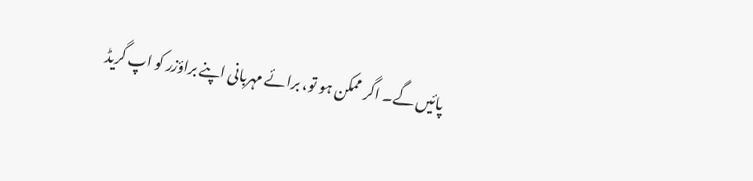پائیں گے۔ اگر ممکن ہو تو، برائے مہربانی اپنے براؤزر کو اپ گریڈ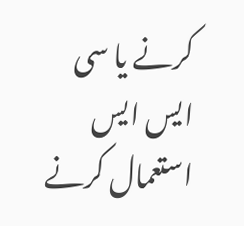کرنے یا سی ایس ایس استعمال کرنے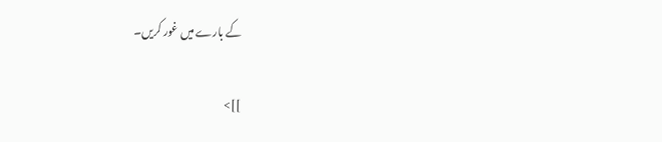کے بارے میں غور کریں۔

]]>